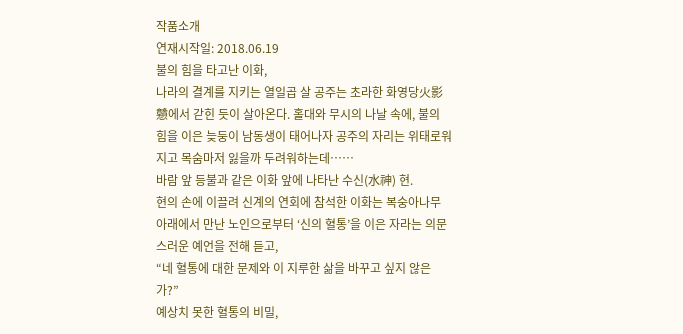작품소개
연재시작일: 2018.06.19
불의 힘을 타고난 이화,
나라의 결계를 지키는 열일곱 살 공주는 초라한 화영당火影戇에서 갇힌 듯이 살아온다. 홀대와 무시의 나날 속에, 불의 힘을 이은 늦둥이 남동생이 태어나자 공주의 자리는 위태로워지고 목숨마저 잃을까 두려워하는데……
바람 앞 등불과 같은 이화 앞에 나타난 수신(水神) 현.
현의 손에 이끌려 신계의 연회에 참석한 이화는 복숭아나무 아래에서 만난 노인으로부터 ‘신의 혈통’을 이은 자라는 의문스러운 예언을 전해 듣고,
“네 혈통에 대한 문제와 이 지루한 삶을 바꾸고 싶지 않은가?”
예상치 못한 혈통의 비밀,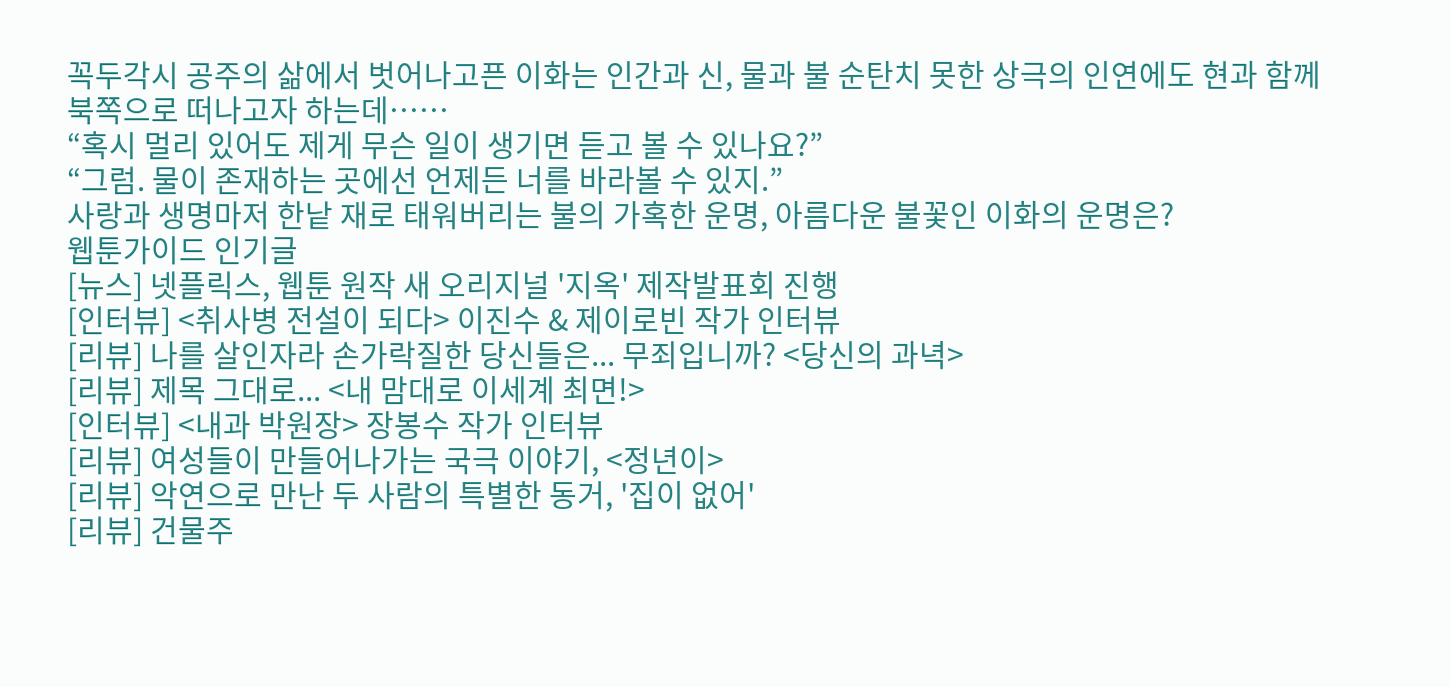꼭두각시 공주의 삶에서 벗어나고픈 이화는 인간과 신, 물과 불 순탄치 못한 상극의 인연에도 현과 함께 북쪽으로 떠나고자 하는데……
“혹시 멀리 있어도 제게 무슨 일이 생기면 듣고 볼 수 있나요?”
“그럼. 물이 존재하는 곳에선 언제든 너를 바라볼 수 있지.”
사랑과 생명마저 한낱 재로 태워버리는 불의 가혹한 운명, 아름다운 불꽃인 이화의 운명은?
웹툰가이드 인기글
[뉴스] 넷플릭스, 웹툰 원작 새 오리지널 '지옥' 제작발표회 진행
[인터뷰] <취사병 전설이 되다> 이진수 & 제이로빈 작가 인터뷰
[리뷰] 나를 살인자라 손가락질한 당신들은... 무죄입니까? <당신의 과녁>
[리뷰] 제목 그대로... <내 맘대로 이세계 최면!>
[인터뷰] <내과 박원장> 장봉수 작가 인터뷰
[리뷰] 여성들이 만들어나가는 국극 이야기, <정년이>
[리뷰] 악연으로 만난 두 사람의 특별한 동거, '집이 없어'
[리뷰] 건물주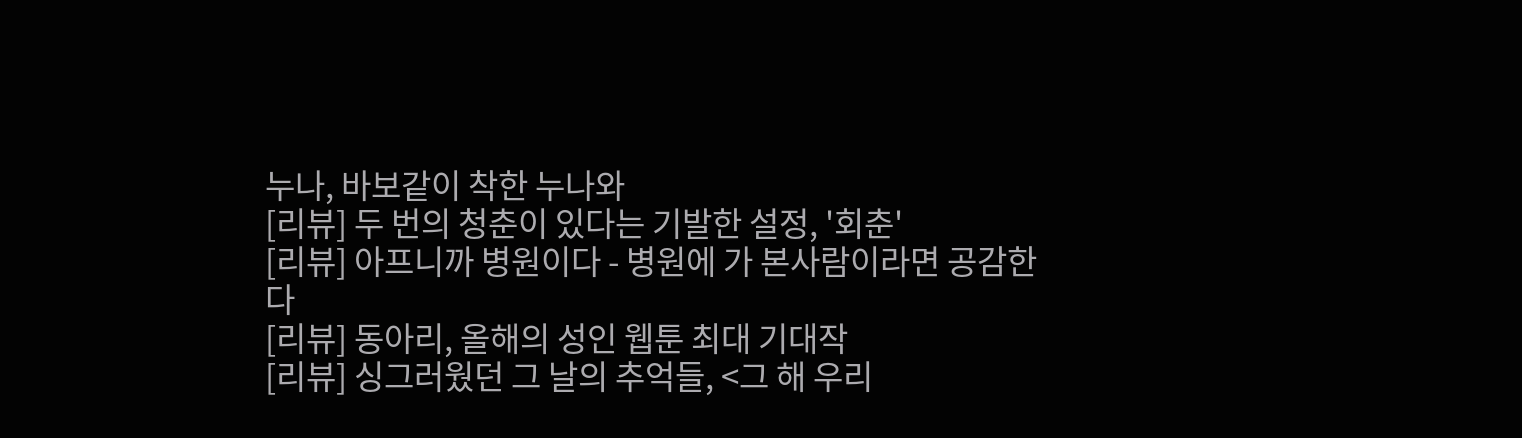누나, 바보같이 착한 누나와
[리뷰] 두 번의 청춘이 있다는 기발한 설정, '회춘'
[리뷰] 아프니까 병원이다 - 병원에 가 본사람이라면 공감한다
[리뷰] 동아리, 올해의 성인 웹툰 최대 기대작
[리뷰] 싱그러웠던 그 날의 추억들, <그 해 우리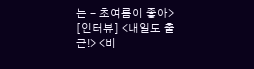는 - 초여름이 좋아>
[인터뷰] <내일도 출근!> <비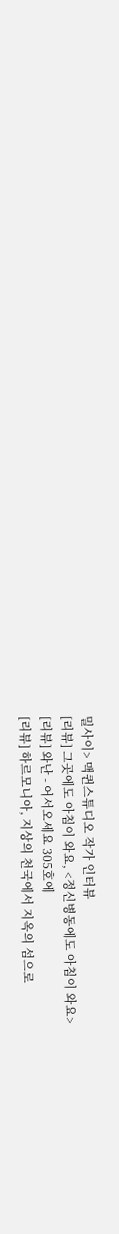밀사이> 맥퀸스튜디오 작가 인터뷰
[리뷰] 그곳에도 아침이 와요, <정신병동에도 아침이 와요>
[리뷰] 와난 - 어서오세요 305호에
[리뷰] 하르모니아, 지상의 천국에서 지옥의 섬으로